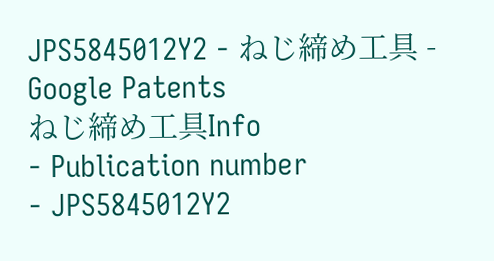JPS5845012Y2 - ねじ締め工具 - Google Patents
ねじ締め工具Info
- Publication number
- JPS5845012Y2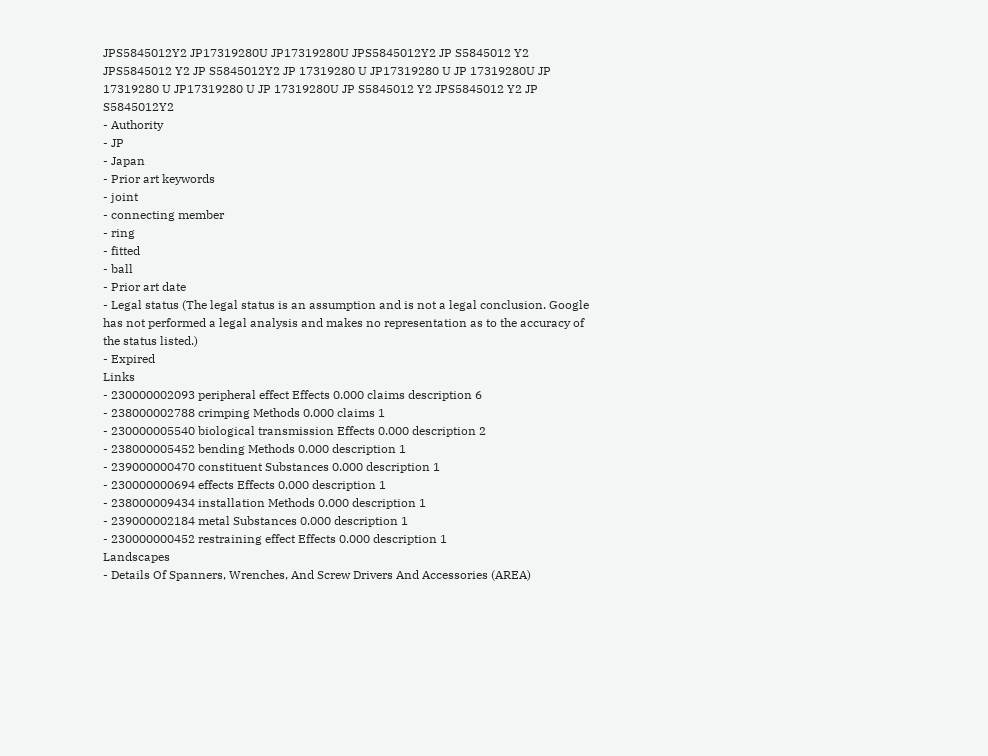JPS5845012Y2 JP17319280U JP17319280U JPS5845012Y2 JP S5845012 Y2 JPS5845012 Y2 JP S5845012Y2 JP 17319280 U JP17319280 U JP 17319280U JP 17319280 U JP17319280 U JP 17319280U JP S5845012 Y2 JPS5845012 Y2 JP S5845012Y2
- Authority
- JP
- Japan
- Prior art keywords
- joint
- connecting member
- ring
- fitted
- ball
- Prior art date
- Legal status (The legal status is an assumption and is not a legal conclusion. Google has not performed a legal analysis and makes no representation as to the accuracy of the status listed.)
- Expired
Links
- 230000002093 peripheral effect Effects 0.000 claims description 6
- 238000002788 crimping Methods 0.000 claims 1
- 230000005540 biological transmission Effects 0.000 description 2
- 238000005452 bending Methods 0.000 description 1
- 239000000470 constituent Substances 0.000 description 1
- 230000000694 effects Effects 0.000 description 1
- 238000009434 installation Methods 0.000 description 1
- 239000002184 metal Substances 0.000 description 1
- 230000000452 restraining effect Effects 0.000 description 1
Landscapes
- Details Of Spanners, Wrenches, And Screw Drivers And Accessories (AREA)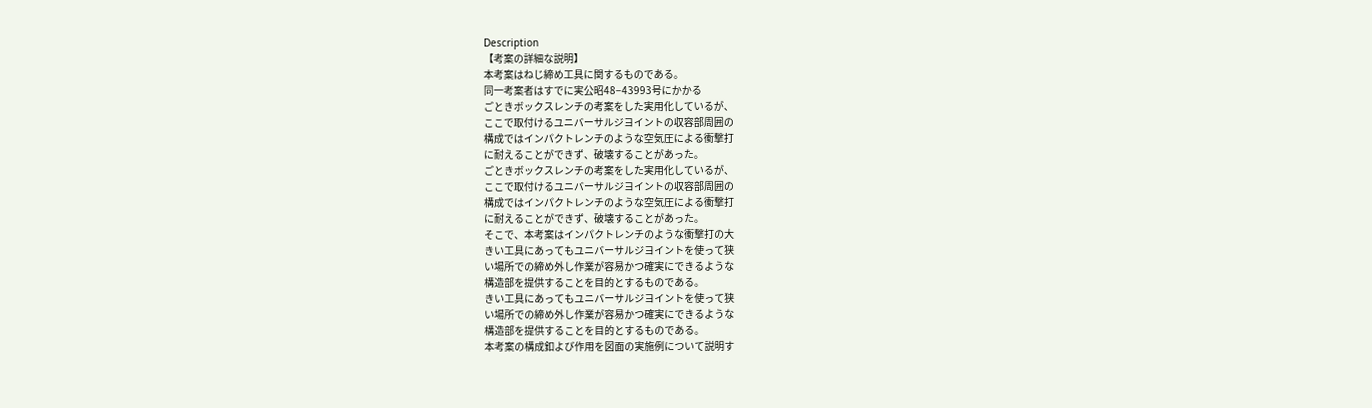Description
【考案の詳細な説明】
本考案はねじ締め工具に関するものである。
同一考案者はすでに実公昭48−43993号にかかる
ごときボックスレンチの考案をした実用化しているが、
ここで取付けるユニバーサルジヨイントの収容部周囲の
構成ではインパクトレンチのような空気圧による衝撃打
に耐えることができず、破壊することがあった。
ごときボックスレンチの考案をした実用化しているが、
ここで取付けるユニバーサルジヨイントの収容部周囲の
構成ではインパクトレンチのような空気圧による衝撃打
に耐えることができず、破壊することがあった。
そこで、本考案はインパクトレンチのような衝撃打の大
きい工具にあってもユニバーサルジヨイントを使って狭
い場所での締め外し作業が容易かつ確実にできるような
構造部を提供することを目的とするものである。
きい工具にあってもユニバーサルジヨイントを使って狭
い場所での締め外し作業が容易かつ確実にできるような
構造部を提供することを目的とするものである。
本考案の構成釦よび作用を図面の実施例について説明す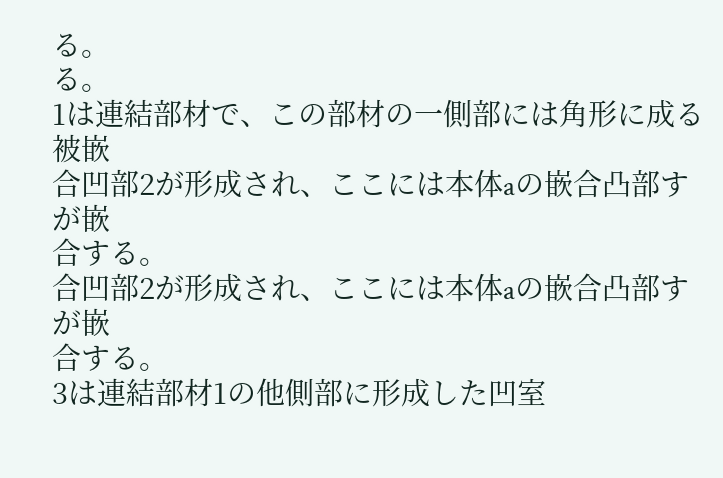る。
る。
1は連結部材で、この部材の一側部には角形に成る被嵌
合凹部2が形成され、ここには本体aの嵌合凸部すが嵌
合する。
合凹部2が形成され、ここには本体aの嵌合凸部すが嵌
合する。
3は連結部材1の他側部に形成した凹室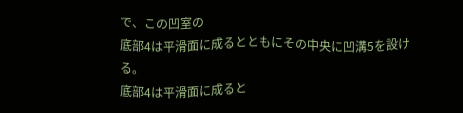で、この凹室の
底部4は平滑面に成るとともにその中央に凹溝5を設け
る。
底部4は平滑面に成ると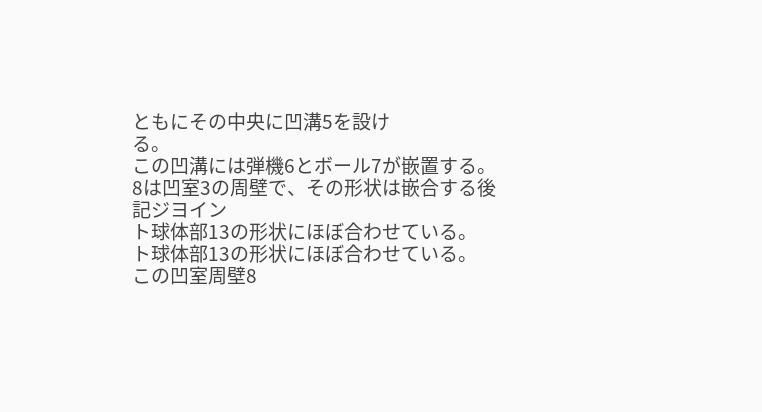ともにその中央に凹溝5を設け
る。
この凹溝には弾機6とボール7が嵌置する。
8は凹室3の周壁で、その形状は嵌合する後記ジヨイン
ト球体部13の形状にほぼ合わせている。
ト球体部13の形状にほぼ合わせている。
この凹室周壁8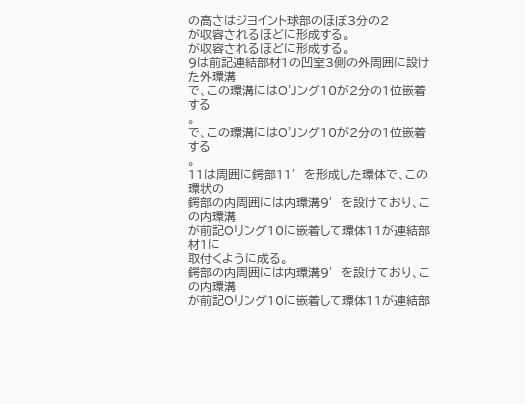の高さはジヨイント球部のほぼ3分の2
が収容されるほどに形成する。
が収容されるほどに形成する。
9は前記連結部材1の凹室3側の外周囲に設けた外環溝
で、この環溝にはO’Jング10が2分の1位嵌着する
。
で、この環溝にはO’Jング10が2分の1位嵌着する
。
11は周囲に鍔部11′を形成した環体で、この環状の
鍔部の内周囲には内環溝9′を設けており、この内環溝
が前記Oリング10に嵌着して環体11が連結部材1に
取付くように成る。
鍔部の内周囲には内環溝9′を設けており、この内環溝
が前記Oリング10に嵌着して環体11が連結部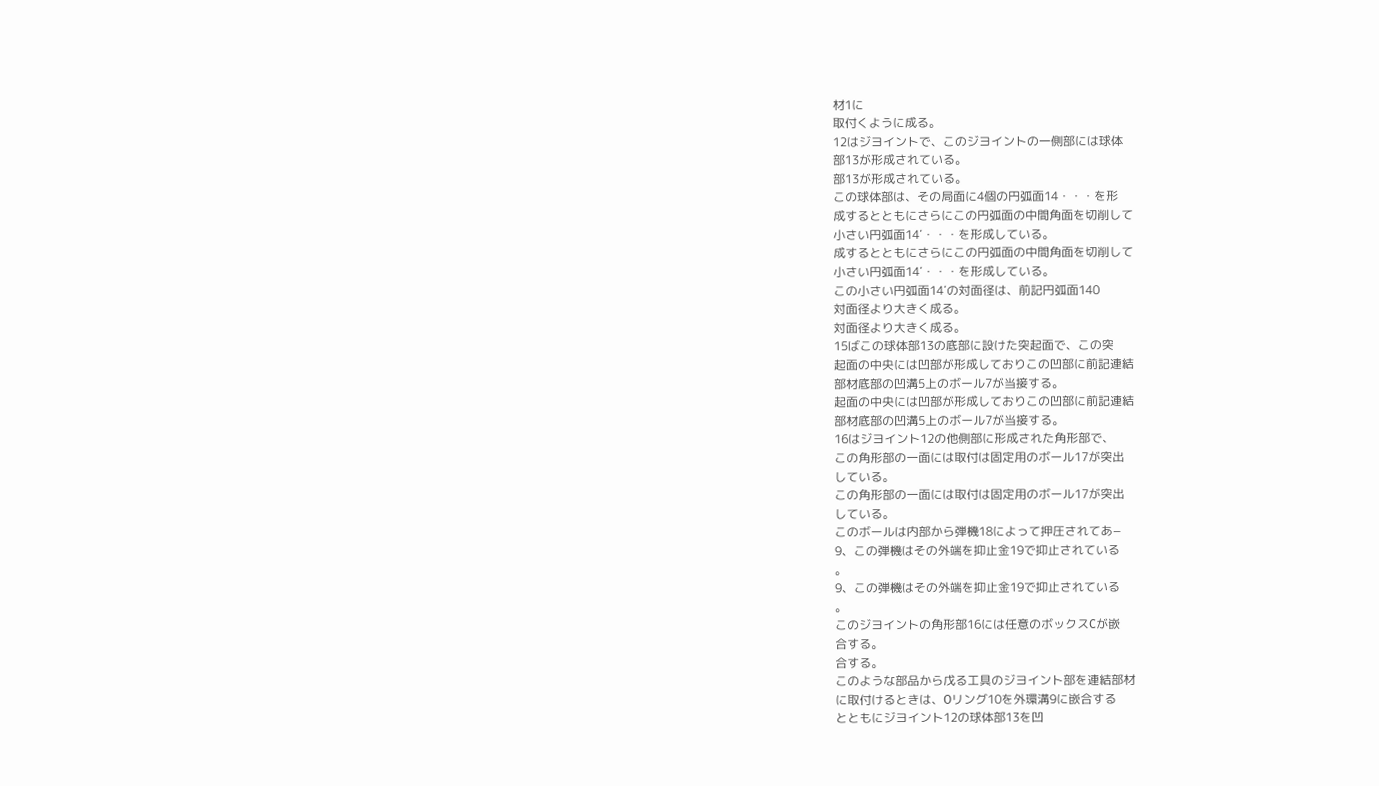材1に
取付くように成る。
12はジヨイントで、このジヨイントの一側部には球体
部13が形成されている。
部13が形成されている。
この球体部は、その局面に4個の円弧面14・・・を形
成するとともにさらにこの円弧面の中間角面を切削して
小さい円弧面14′・・・を形成している。
成するとともにさらにこの円弧面の中間角面を切削して
小さい円弧面14′・・・を形成している。
この小さい円弧面14′の対面径は、前記円弧面140
対面径より大きく成る。
対面径より大きく成る。
15ばこの球体部13の底部に設けた突起面で、この突
起面の中央には凹部が形成しておりこの凹部に前記連結
部材底部の凹溝5上のボール7が当接する。
起面の中央には凹部が形成しておりこの凹部に前記連結
部材底部の凹溝5上のボール7が当接する。
16はジヨイント12の他側部に形成された角形部で、
この角形部の一面には取付は固定用のボール17が突出
している。
この角形部の一面には取付は固定用のボール17が突出
している。
このボールは内部から弾機18によって押圧されてあ−
9、この弾機はその外端を抑止金19で抑止されている
。
9、この弾機はその外端を抑止金19で抑止されている
。
このジヨイントの角形部16には任意のボックスCが嵌
合する。
合する。
このような部品から戊る工具のジヨイント部を連結部材
に取付けるときは、Oリング10を外環溝9に嵌合する
とともにジヨイント12の球体部13を凹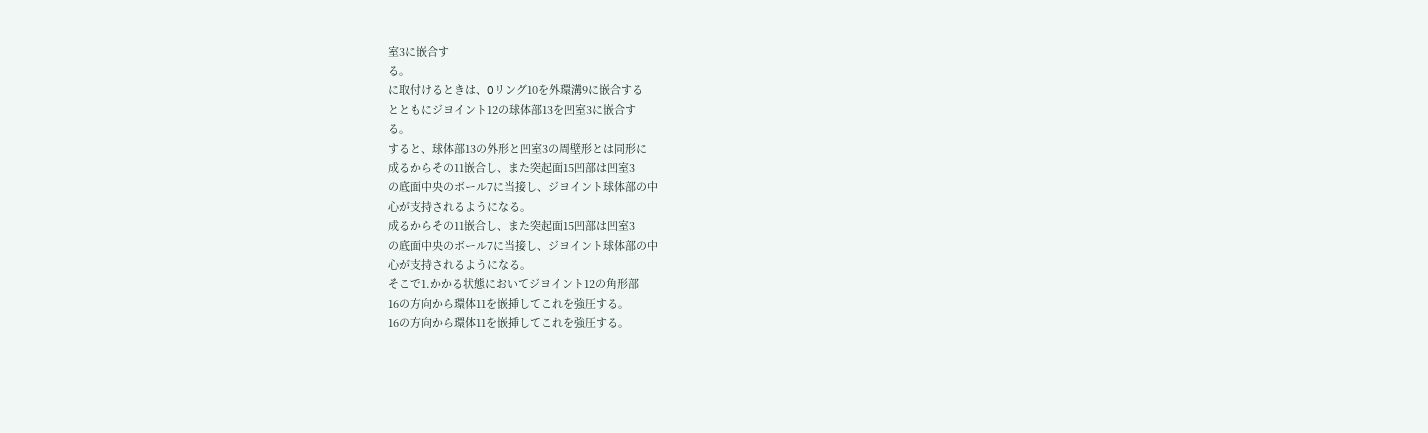室3に嵌合す
る。
に取付けるときは、Oリング10を外環溝9に嵌合する
とともにジヨイント12の球体部13を凹室3に嵌合す
る。
すると、球体部13の外形と凹室3の周壁形とは同形に
成るからその11嵌合し、また突起面15凹部は凹室3
の底面中央のボール7に当接し、ジヨイント球体部の中
心が支持されるようになる。
成るからその11嵌合し、また突起面15凹部は凹室3
の底面中央のボール7に当接し、ジヨイント球体部の中
心が支持されるようになる。
そこで1.かかる状態においてジヨイント12の角形部
16の方向から環体11を嵌挿してこれを強圧する。
16の方向から環体11を嵌挿してこれを強圧する。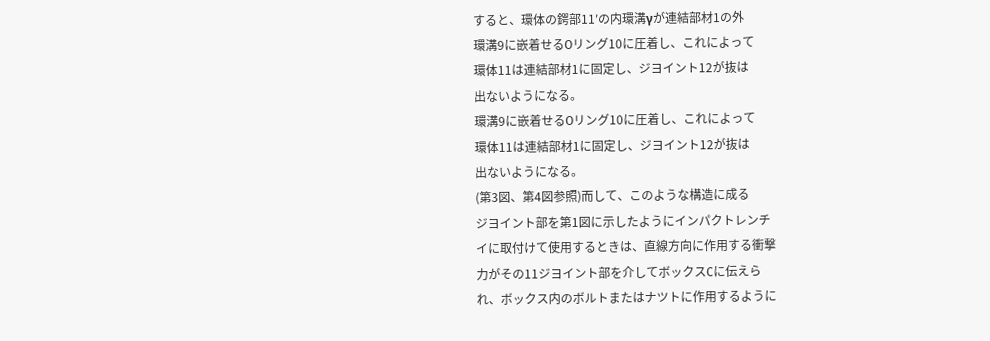すると、環体の鍔部11′の内環溝γが連結部材1の外
環溝9に嵌着せるOリング10に圧着し、これによって
環体11は連結部材1に固定し、ジヨイント12が抜は
出ないようになる。
環溝9に嵌着せるOリング10に圧着し、これによって
環体11は連結部材1に固定し、ジヨイント12が抜は
出ないようになる。
(第3図、第4図参照)而して、このような構造に成る
ジヨイント部を第1図に示したようにインパクトレンチ
イに取付けて使用するときは、直線方向に作用する衝撃
力がその11ジヨイント部を介してボックスCに伝えら
れ、ボックス内のボルトまたはナツトに作用するように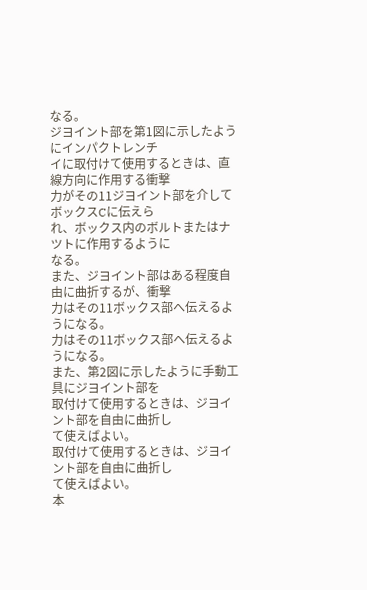なる。
ジヨイント部を第1図に示したようにインパクトレンチ
イに取付けて使用するときは、直線方向に作用する衝撃
力がその11ジヨイント部を介してボックスCに伝えら
れ、ボックス内のボルトまたはナツトに作用するように
なる。
また、ジヨイント部はある程度自由に曲折するが、衝撃
力はその11ボックス部へ伝えるようになる。
力はその11ボックス部へ伝えるようになる。
また、第2図に示したように手動工具にジヨイント部を
取付けて使用するときは、ジヨイント部を自由に曲折し
て使えばよい。
取付けて使用するときは、ジヨイント部を自由に曲折し
て使えばよい。
本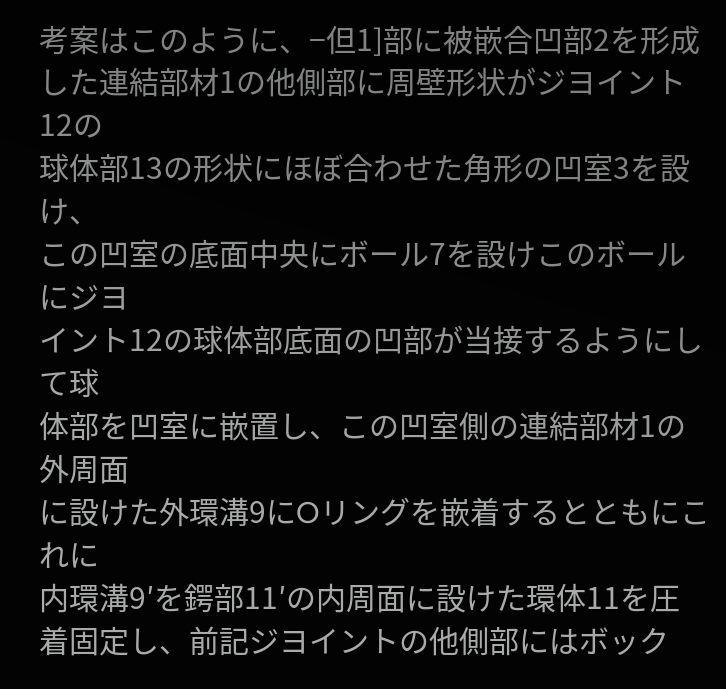考案はこのように、−但1]部に被嵌合凹部2を形成
した連結部材1の他側部に周壁形状がジヨイント12の
球体部13の形状にほぼ合わせた角形の凹室3を設け、
この凹室の底面中央にボール7を設けこのボールにジヨ
イント12の球体部底面の凹部が当接するようにして球
体部を凹室に嵌置し、この凹室側の連結部材1の外周面
に設けた外環溝9にOリングを嵌着するとともにこれに
内環溝9′を鍔部11′の内周面に設けた環体11を圧
着固定し、前記ジヨイントの他側部にはボック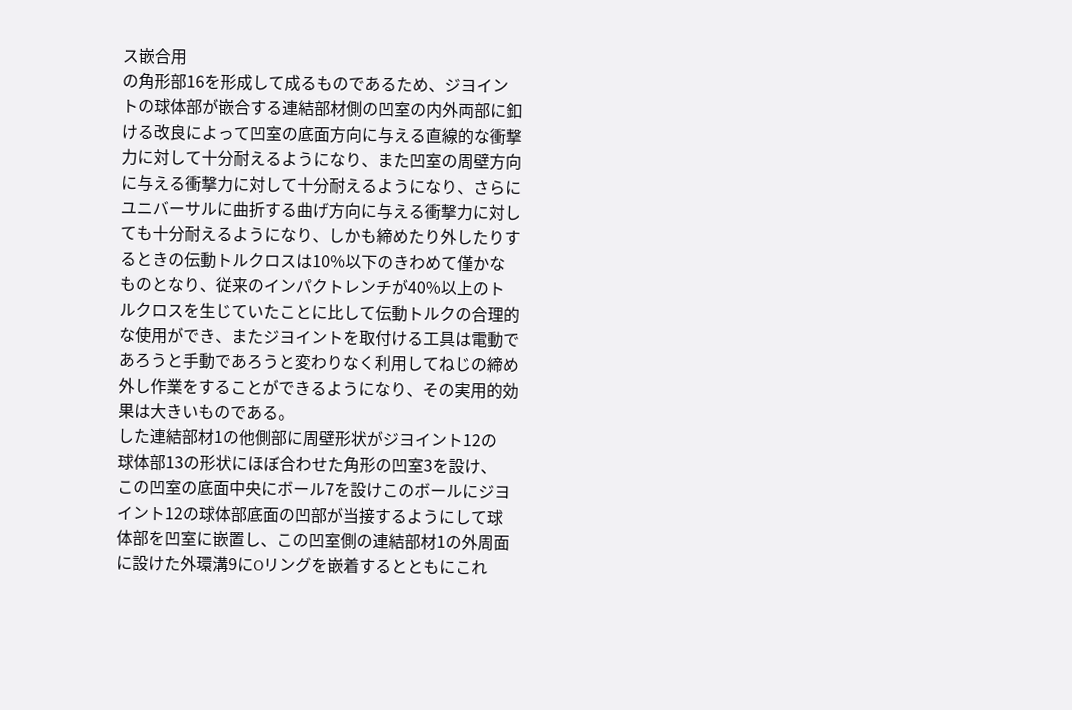ス嵌合用
の角形部16を形成して成るものであるため、ジヨイン
トの球体部が嵌合する連結部材側の凹室の内外両部に釦
ける改良によって凹室の底面方向に与える直線的な衝撃
力に対して十分耐えるようになり、また凹室の周壁方向
に与える衝撃力に対して十分耐えるようになり、さらに
ユニバーサルに曲折する曲げ方向に与える衝撃力に対し
ても十分耐えるようになり、しかも締めたり外したりす
るときの伝動トルクロスは10%以下のきわめて僅かな
ものとなり、従来のインパクトレンチが40%以上のト
ルクロスを生じていたことに比して伝動トルクの合理的
な使用ができ、またジヨイントを取付ける工具は電動で
あろうと手動であろうと変わりなく利用してねじの締め
外し作業をすることができるようになり、その実用的効
果は大きいものである。
した連結部材1の他側部に周壁形状がジヨイント12の
球体部13の形状にほぼ合わせた角形の凹室3を設け、
この凹室の底面中央にボール7を設けこのボールにジヨ
イント12の球体部底面の凹部が当接するようにして球
体部を凹室に嵌置し、この凹室側の連結部材1の外周面
に設けた外環溝9にOリングを嵌着するとともにこれ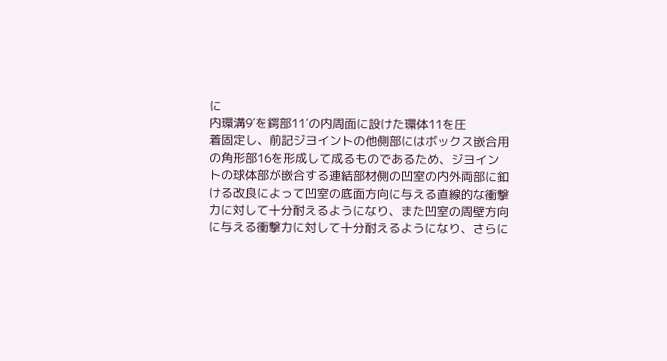に
内環溝9′を鍔部11′の内周面に設けた環体11を圧
着固定し、前記ジヨイントの他側部にはボックス嵌合用
の角形部16を形成して成るものであるため、ジヨイン
トの球体部が嵌合する連結部材側の凹室の内外両部に釦
ける改良によって凹室の底面方向に与える直線的な衝撃
力に対して十分耐えるようになり、また凹室の周壁方向
に与える衝撃力に対して十分耐えるようになり、さらに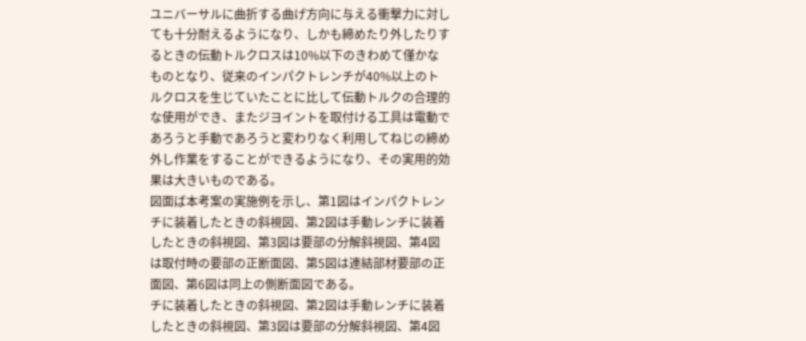ユニバーサルに曲折する曲げ方向に与える衝撃力に対し
ても十分耐えるようになり、しかも締めたり外したりす
るときの伝動トルクロスは10%以下のきわめて僅かな
ものとなり、従来のインパクトレンチが40%以上のト
ルクロスを生じていたことに比して伝動トルクの合理的
な使用ができ、またジヨイントを取付ける工具は電動で
あろうと手動であろうと変わりなく利用してねじの締め
外し作業をすることができるようになり、その実用的効
果は大きいものである。
図面ば本考案の実施例を示し、第1図はインパクトレン
チに装着したときの斜視図、第2図は手動レンチに装着
したときの斜視図、第3図は要部の分解斜視図、第4図
は取付時の要部の正断面図、第5図は連結部材要部の正
面図、第6図は同上の側断面図である。
チに装着したときの斜視図、第2図は手動レンチに装着
したときの斜視図、第3図は要部の分解斜視図、第4図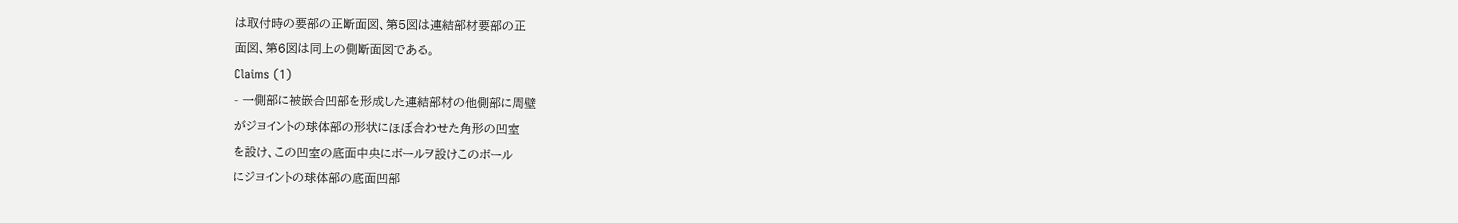は取付時の要部の正断面図、第5図は連結部材要部の正
面図、第6図は同上の側断面図である。
Claims (1)
- 一側部に被嵌合凹部を形成した連結部材の他側部に周壁
がジヨイントの球体部の形状にほぼ合わせた角形の凹室
を設け、この凹室の底面中央にボールヲ設けこのボール
にジヨイントの球体部の底面凹部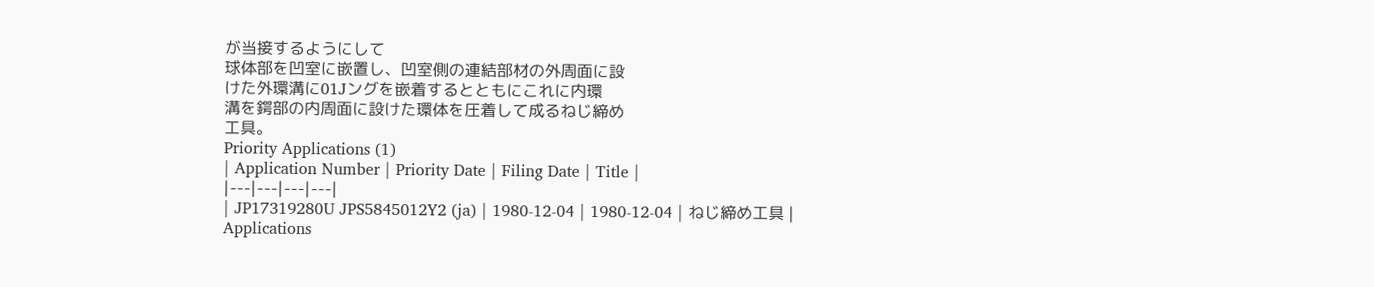が当接するようにして
球体部を凹室に嵌置し、凹室側の連結部材の外周面に設
けた外環溝に01Jングを嵌着するとともにこれに内環
溝を鍔部の内周面に設けた環体を圧着して成るねじ締め
工具。
Priority Applications (1)
| Application Number | Priority Date | Filing Date | Title |
|---|---|---|---|
| JP17319280U JPS5845012Y2 (ja) | 1980-12-04 | 1980-12-04 | ねじ締め工具 |
Applications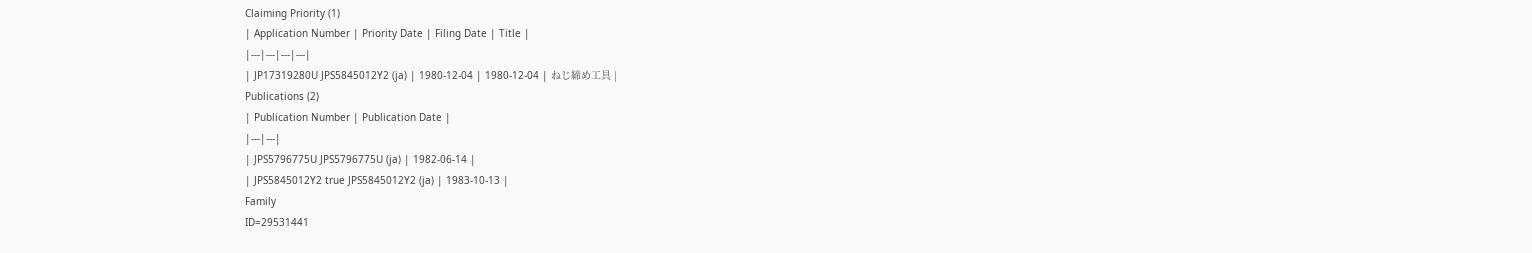Claiming Priority (1)
| Application Number | Priority Date | Filing Date | Title |
|---|---|---|---|
| JP17319280U JPS5845012Y2 (ja) | 1980-12-04 | 1980-12-04 | ねじ締め工具 |
Publications (2)
| Publication Number | Publication Date |
|---|---|
| JPS5796775U JPS5796775U (ja) | 1982-06-14 |
| JPS5845012Y2 true JPS5845012Y2 (ja) | 1983-10-13 |
Family
ID=29531441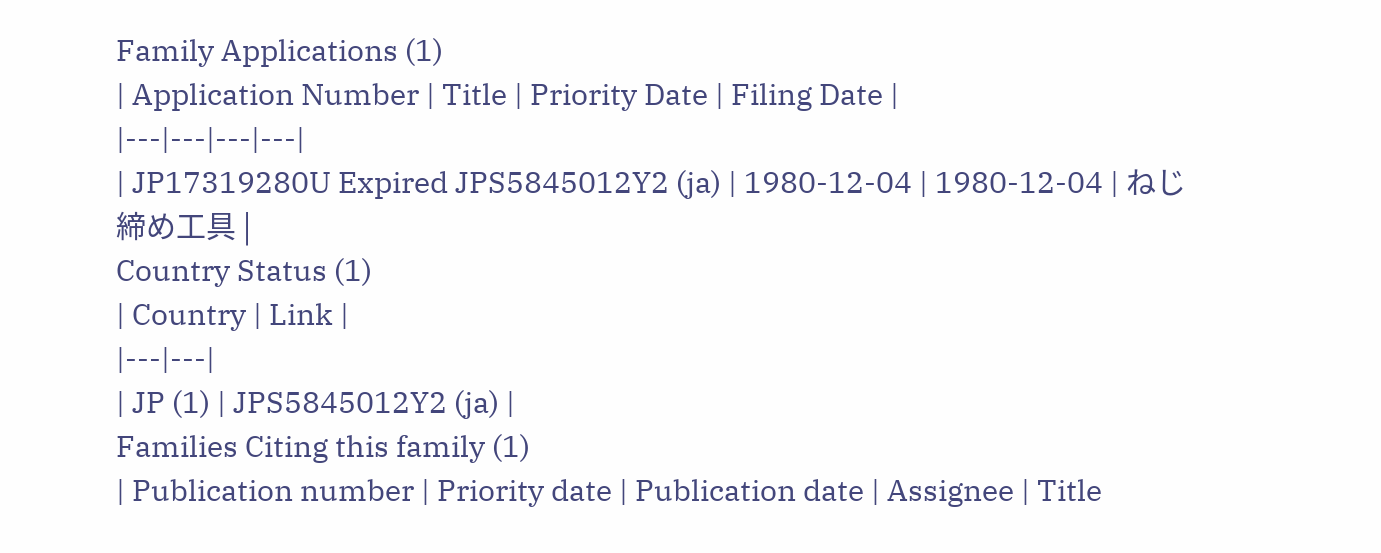Family Applications (1)
| Application Number | Title | Priority Date | Filing Date |
|---|---|---|---|
| JP17319280U Expired JPS5845012Y2 (ja) | 1980-12-04 | 1980-12-04 | ねじ締め工具 |
Country Status (1)
| Country | Link |
|---|---|
| JP (1) | JPS5845012Y2 (ja) |
Families Citing this family (1)
| Publication number | Priority date | Publication date | Assignee | Title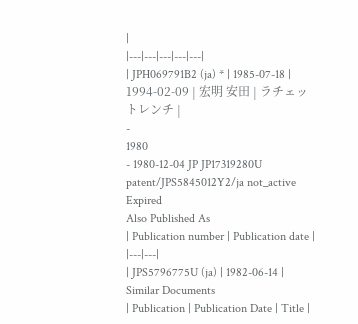|
|---|---|---|---|---|
| JPH069791B2 (ja) * | 1985-07-18 | 1994-02-09 | 宏明 安田 | ラチェットレンチ |
-
1980
- 1980-12-04 JP JP17319280U patent/JPS5845012Y2/ja not_active Expired
Also Published As
| Publication number | Publication date |
|---|---|
| JPS5796775U (ja) | 1982-06-14 |
Similar Documents
| Publication | Publication Date | Title |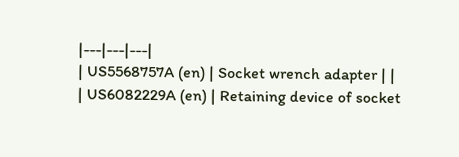|---|---|---|
| US5568757A (en) | Socket wrench adapter | |
| US6082229A (en) | Retaining device of socket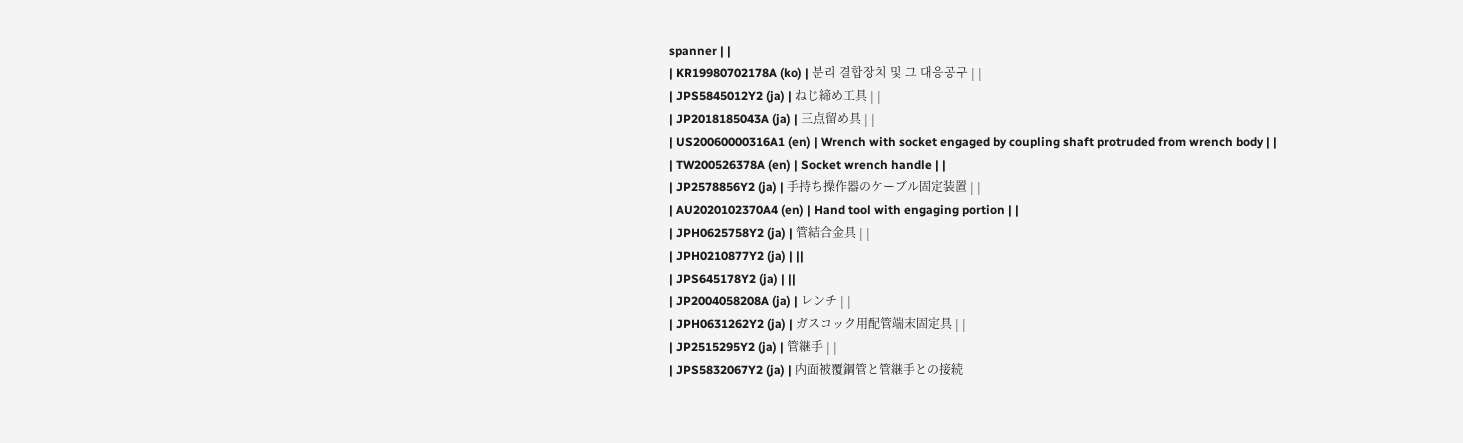spanner | |
| KR19980702178A (ko) | 분리 결합장치 및 그 대응공구 | |
| JPS5845012Y2 (ja) | ねじ締め工具 | |
| JP2018185043A (ja) | 三点留め具 | |
| US20060000316A1 (en) | Wrench with socket engaged by coupling shaft protruded from wrench body | |
| TW200526378A (en) | Socket wrench handle | |
| JP2578856Y2 (ja) | 手持ち操作器のケーブル固定装置 | |
| AU2020102370A4 (en) | Hand tool with engaging portion | |
| JPH0625758Y2 (ja) | 管結合金具 | |
| JPH0210877Y2 (ja) | ||
| JPS645178Y2 (ja) | ||
| JP2004058208A (ja) | レンチ | |
| JPH0631262Y2 (ja) | ガスコック用配管端末固定具 | |
| JP2515295Y2 (ja) | 管継手 | |
| JPS5832067Y2 (ja) | 内面被覆鋼管と管継手との接続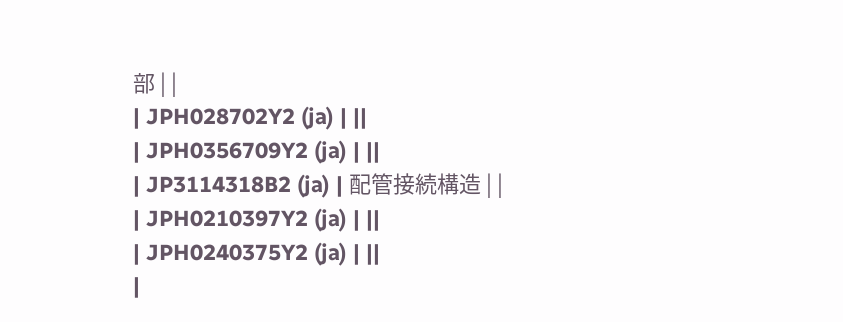部 | |
| JPH028702Y2 (ja) | ||
| JPH0356709Y2 (ja) | ||
| JP3114318B2 (ja) | 配管接続構造 | |
| JPH0210397Y2 (ja) | ||
| JPH0240375Y2 (ja) | ||
|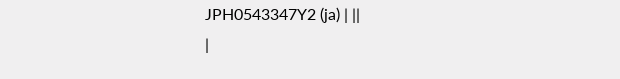JPH0543347Y2 (ja) | ||
|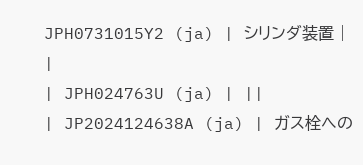JPH0731015Y2 (ja) | シリンダ装置 | |
| JPH024763U (ja) | ||
| JP2024124638A (ja) | ガス栓への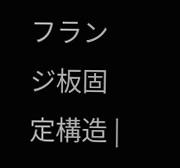フランジ板固定構造 |